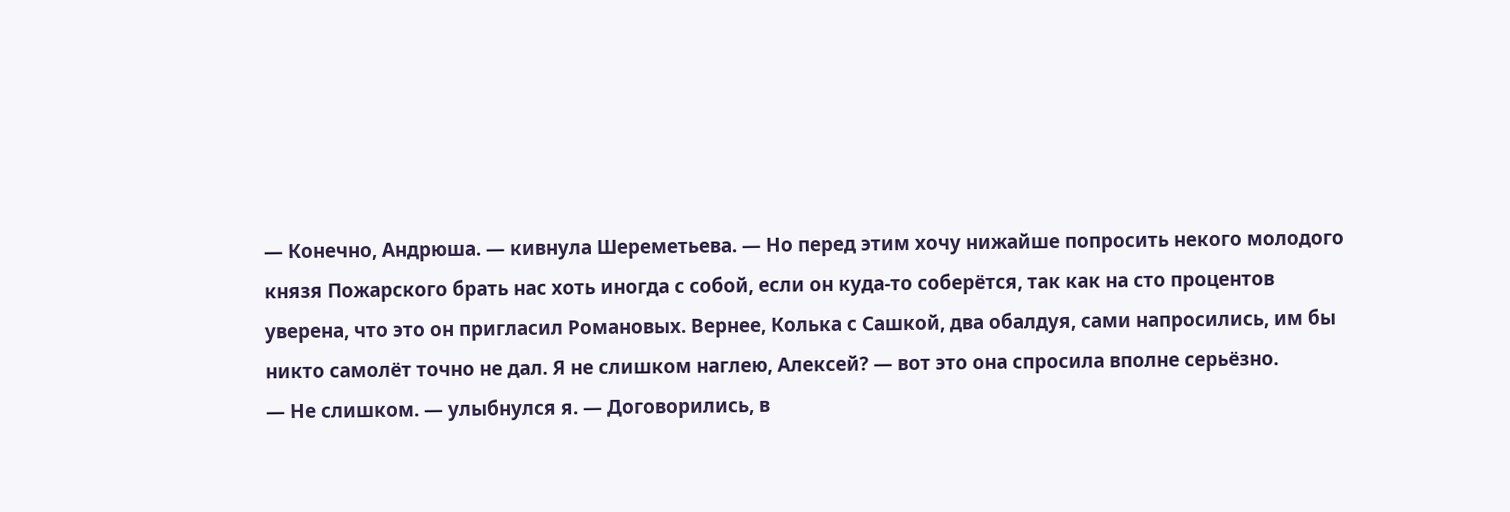— Конечно, Андрюша. — кивнула Шереметьева. — Но перед этим хочу нижайше попросить некого молодого князя Пожарского брать нас хоть иногда с собой, если он куда-то соберётся, так как на сто процентов уверена, что это он пригласил Романовых. Вернее, Колька с Сашкой, два обалдуя, сами напросились, им бы никто самолёт точно не дал. Я не слишком наглею, Алексей? — вот это она спросила вполне серьёзно.
— Не слишком. — улыбнулся я. — Договорились, в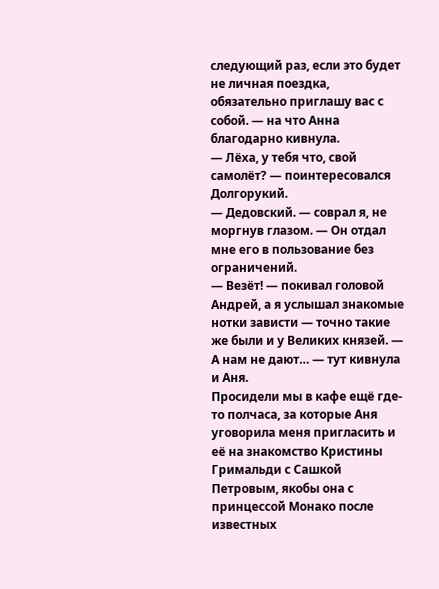следующий раз, если это будет не личная поездка, обязательно приглашу вас с собой. — на что Анна благодарно кивнула.
— Лёха, у тебя что, свой самолёт? — поинтересовался Долгорукий.
— Дедовский. — соврал я, не моргнув глазом. — Он отдал мне его в пользование без ограничений.
— Везёт! — покивал головой Андрей, а я услышал знакомые нотки зависти — точно такие же были и у Великих князей. — А нам не дают… — тут кивнула и Аня.
Просидели мы в кафе ещё где-то полчаса, за которые Аня уговорила меня пригласить и её на знакомство Кристины Гримальди с Сашкой Петровым, якобы она с принцессой Монако после известных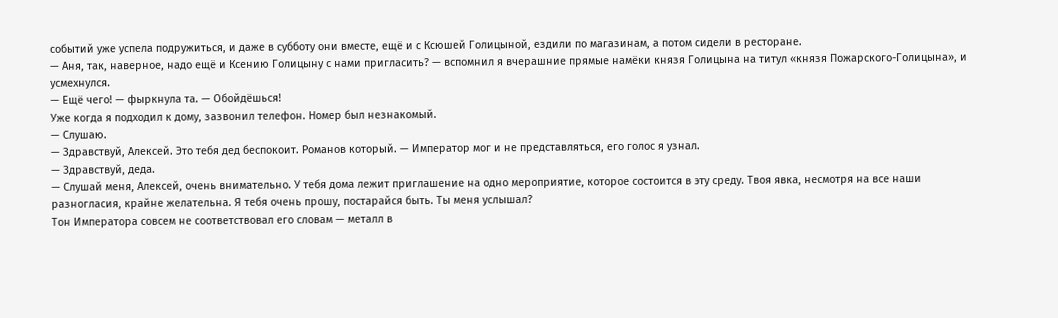событий уже успела подружиться, и даже в субботу они вместе, ещё и с Ксюшей Голицыной, ездили по магазинам, а потом сидели в ресторане.
— Аня, так, наверное, надо ещё и Ксению Голицыну с нами пригласить? — вспомнил я вчерашние прямые намёки князя Голицына на титул «князя Пожарского-Голицына», и усмехнулся.
— Ещё чего! — фыркнула та. — Обойдёшься!
Уже когда я подходил к дому, зазвонил телефон. Номер был незнакомый.
— Слушаю.
— Здравствуй, Алексей. Это тебя дед беспокоит. Романов который. — Император мог и не представляться, его голос я узнал.
— Здравствуй, деда.
— Слушай меня, Алексей, очень внимательно. У тебя дома лежит приглашение на одно мероприятие, которое состоится в эту среду. Твоя явка, несмотря на все наши разногласия, крайне желательна. Я тебя очень прошу, постарайся быть. Ты меня услышал?
Тон Императора совсем не соответствовал его словам — металл в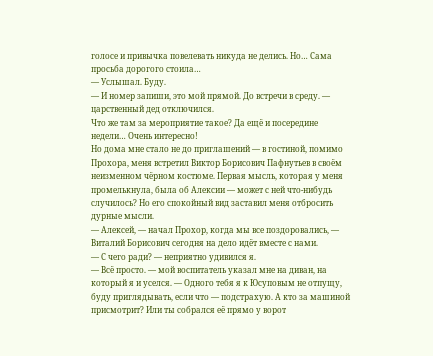голосе и привычка повелевать никуда не делись. Но… Сама просьба дорогого стоила…
— Услышал. Буду.
— И номер запиши, это мой прямой. До встречи в среду. — царственный дед отключился.
Что же там за мероприятие такое? Да ещё и посередине недели… Очень интересно!
Но дома мне стало не до приглашений — в гостиной, помимо Прохора, меня встретил Виктор Борисович Пафнутьев в своём неизменном чёрном костюме. Первая мысль, которая у меня промелькнула, была об Алексии — может с ней что-нибудь случилось? Но его спокойный вид заставил меня отбросить дурные мысли.
— Алексей, — начал Прохор, когда мы все поздоровались, — Виталий Борисович сегодня на дело идёт вместе с нами.
— С чего ради? — неприятно удивился я.
— Всё просто. — мой воспитатель указал мне на диван, на который я и уселся. — Одного тебя я к Юсуповым не отпущу, буду приглядывать, если что — подстрахую. А кто за машиной присмотрит? Или ты собрался её прямо у ворот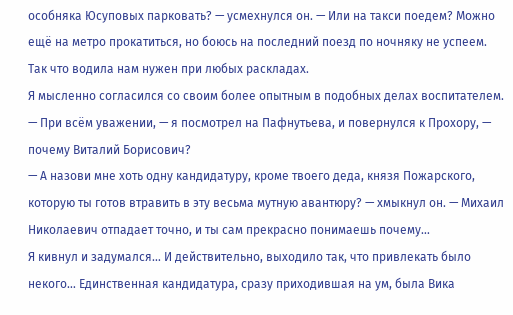особняка Юсуповых парковать? — усмехнулся он. — Или на такси поедем? Можно ещё на метро прокатиться, но боюсь на последний поезд по ночняку не успеем. Так что водила нам нужен при любых раскладах.
Я мысленно согласился со своим более опытным в подобных делах воспитателем.
— При всём уважении, — я посмотрел на Пафнутьева, и повернулся к Прохору, — почему Виталий Борисович?
— А назови мне хоть одну кандидатуру, кроме твоего деда, князя Пожарского, которую ты готов втравить в эту весьма мутную авантюру? — хмыкнул он. — Михаил Николаевич отпадает точно, и ты сам прекрасно понимаешь почему…
Я кивнул и задумался… И действительно, выходило так, что привлекать было некого… Единственная кандидатура, сразу приходившая на ум, была Вика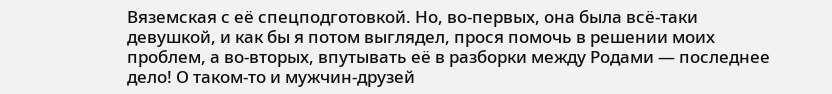Вяземская с её спецподготовкой. Но, во-первых, она была всё-таки девушкой, и как бы я потом выглядел, прося помочь в решении моих проблем, а во-вторых, впутывать её в разборки между Родами — последнее дело! О таком-то и мужчин-друзей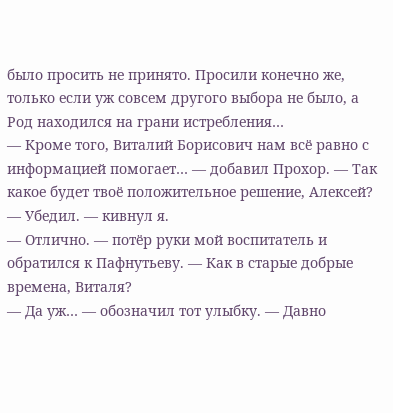было просить не принято. Просили конечно же, только если уж совсем другого выбора не было, а Род находился на грани истребления…
— Кроме того, Виталий Борисович нам всё равно с информацией помогает… — добавил Прохор. — Так какое будет твоё положительное решение, Алексей?
— Убедил. — кивнул я.
— Отлично. — потёр руки мой воспитатель и обратился к Пафнутьеву. — Как в старые добрые времена, Виталя?
— Да уж… — обозначил тот улыбку. — Давно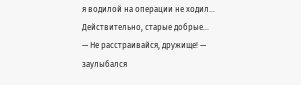я водилой на операции не ходил… Действительно, старые добрые…
— Не расстраивайся, дружище! — заулыбался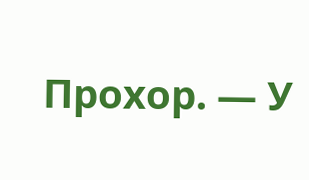Прохор. — У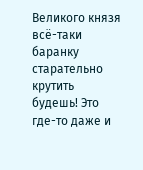Великого князя всё-таки баранку старательно крутить будешь! Это где-то даже и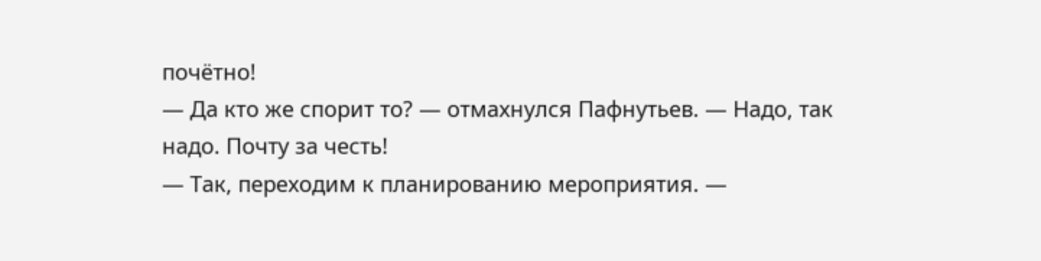почётно!
— Да кто же спорит то? — отмахнулся Пафнутьев. — Надо, так надо. Почту за честь!
— Так, переходим к планированию мероприятия. —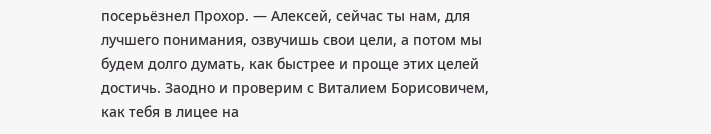посерьёзнел Прохор. — Алексей, сейчас ты нам, для лучшего понимания, озвучишь свои цели, а потом мы будем долго думать, как быстрее и проще этих целей достичь. Заодно и проверим с Виталием Борисовичем, как тебя в лицее на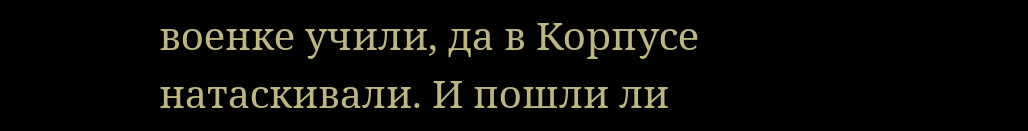военке учили, да в Корпусе натаскивали. И пошли ли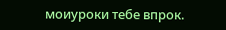моиуроки тебе впрок.